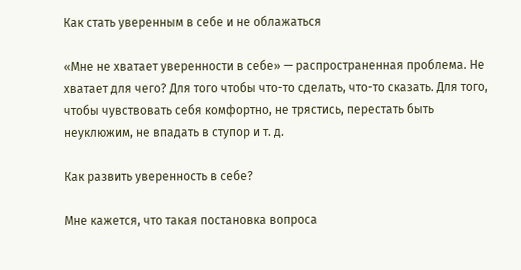Как стать уверенным в себе и не облажаться

«Мне не хватает уверенности в себе» — распространенная проблема. Не хватает для чего? Для того чтобы что-то сделать, что-то сказать. Для того, чтобы чувствовать себя комфортно, не трястись, перестать быть неуклюжим, не впадать в ступор и т. д.

Как развить уверенность в себе?

Мне кажется, что такая постановка вопроса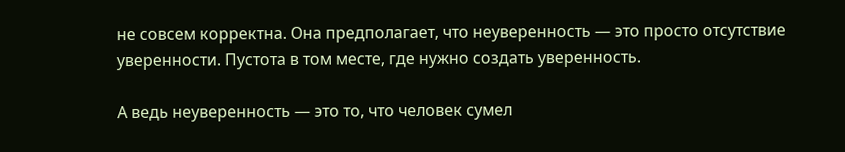не совсем корректна. Она предполагает, что неуверенность — это просто отсутствие уверенности. Пустота в том месте, где нужно создать уверенность.

А ведь неуверенность — это то, что человек сумел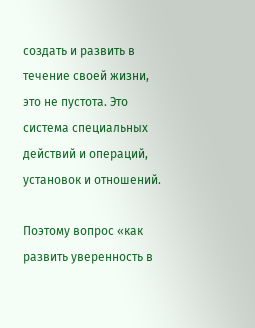создать и развить в течение своей жизни, это не пустота. Это система специальных действий и операций, установок и отношений.

Поэтому вопрос «как развить уверенность в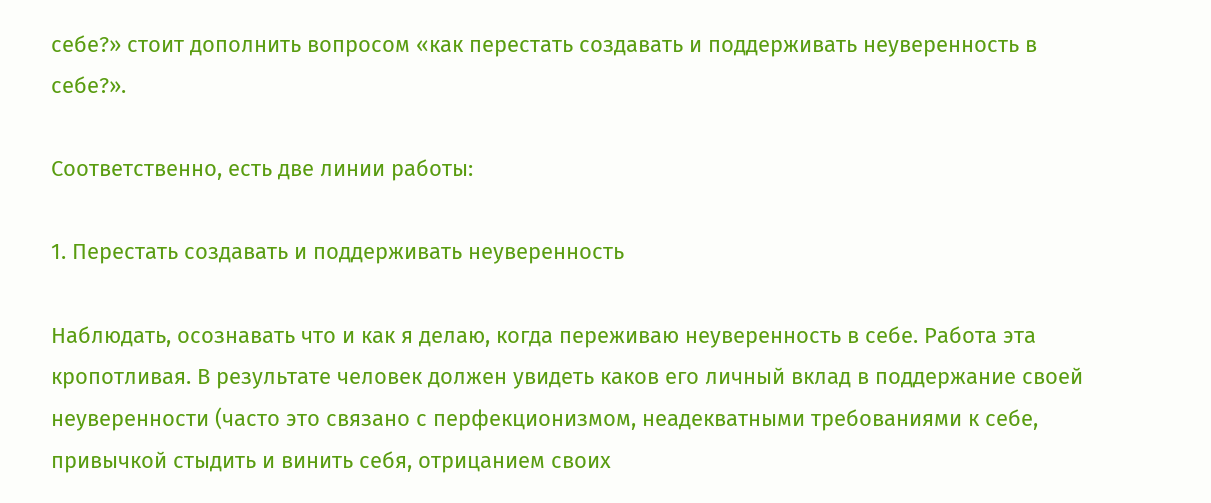себе?» стоит дополнить вопросом «как перестать создавать и поддерживать неуверенность в себе?».

Соответственно, есть две линии работы:

1. Перестать создавать и поддерживать неуверенность

Наблюдать, осознавать что и как я делаю, когда переживаю неуверенность в себе. Работа эта кропотливая. В результате человек должен увидеть каков его личный вклад в поддержание своей неуверенности (часто это связано с перфекционизмом, неадекватными требованиями к себе, привычкой стыдить и винить себя, отрицанием своих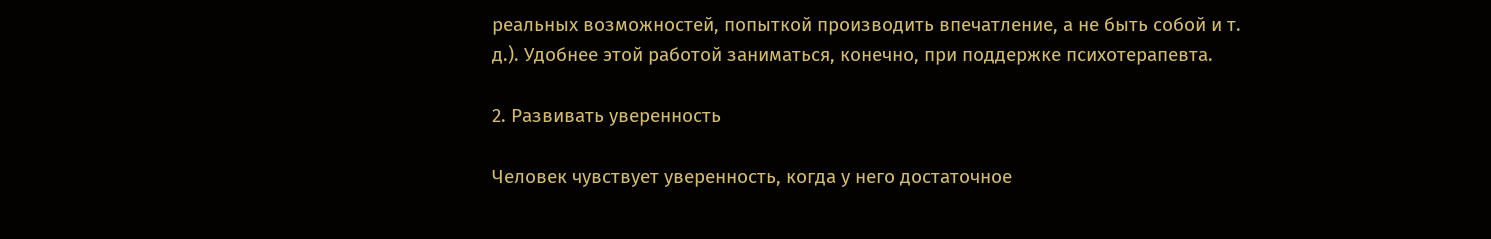реальных возможностей, попыткой производить впечатление, а не быть собой и т. д.). Удобнее этой работой заниматься, конечно, при поддержке психотерапевта.

2. Развивать уверенность

Человек чувствует уверенность, когда у него достаточное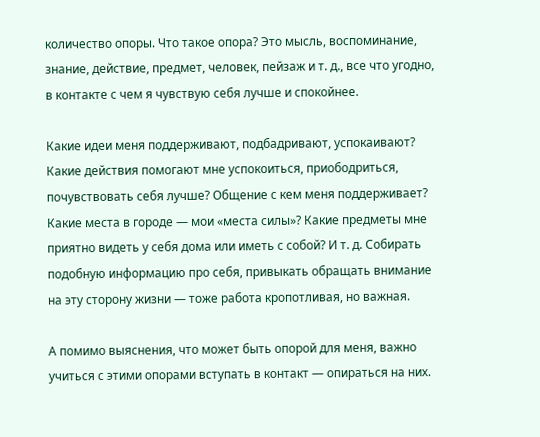количество опоры. Что такое опора? Это мысль, воспоминание, знание, действие, предмет, человек, пейзаж и т. д., все что угодно, в контакте с чем я чувствую себя лучше и спокойнее.

Какие идеи меня поддерживают, подбадривают, успокаивают? Какие действия помогают мне успокоиться, приободриться, почувствовать себя лучше? Общение с кем меня поддерживает? Какие места в городе — мои «места силы»? Какие предметы мне приятно видеть у себя дома или иметь с собой? И т. д. Собирать подобную информацию про себя, привыкать обращать внимание на эту сторону жизни — тоже работа кропотливая, но важная.

А помимо выяснения, что может быть опорой для меня, важно учиться с этими опорами вступать в контакт — опираться на них.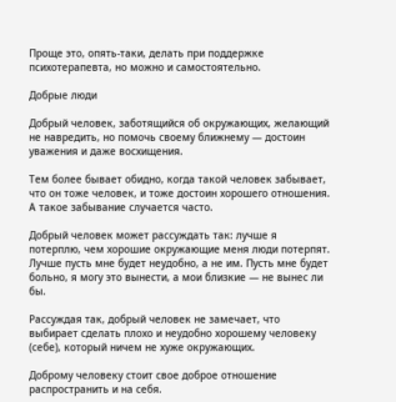Проще это, опять-таки, делать при поддержке психотерапевта, но можно и самостоятельно.

Добрые люди

Добрый человек, заботящийся об окружающих, желающий не навредить, но помочь своему ближнему — достоин уважения и даже восхищения.

Тем более бывает обидно, когда такой человек забывает, что он тоже человек, и тоже достоин хорошего отношения. А такое забывание случается часто.

Добрый человек может рассуждать так: лучше я потерплю, чем хорошие окружающие меня люди потерпят. Лучше пусть мне будет неудобно, а не им. Пусть мне будет больно, я могу это вынести, а мои близкие — не вынес ли бы.

Рассуждая так, добрый человек не замечает, что выбирает сделать плохо и неудобно хорошему человеку (себе), который ничем не хуже окружающих.

Доброму человеку стоит свое доброе отношение распространить и на себя.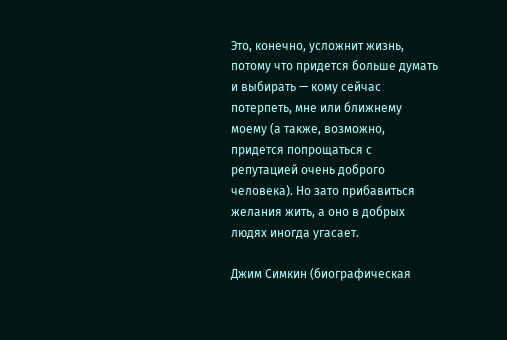Это, конечно, усложнит жизнь, потому что придется больше думать и выбирать — кому сейчас потерпеть, мне или ближнему моему (а также, возможно, придется попрощаться с репутацией очень доброго человека). Но зато прибавиться желания жить, а оно в добрых людях иногда угасает.

Джим Симкин (биографическая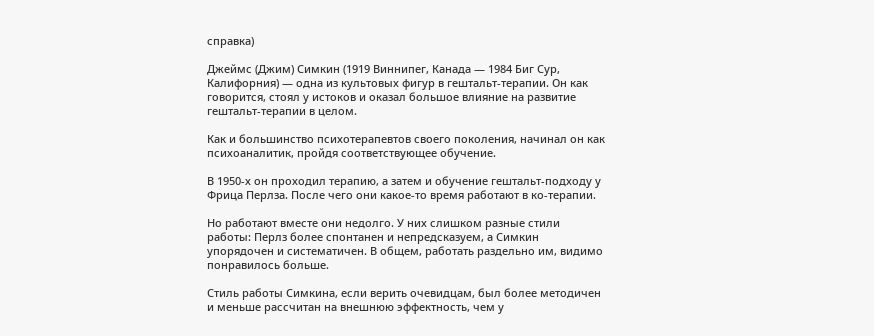справка)

Джеймс (Джим) Симкин (1919 Виннипег, Канада — 1984 Биг Сур, Калифорния) — одна из культовых фигур в гештальт-терапии. Он как говорится, стоял у истоков и оказал большое влияние на развитие гештальт-терапии в целом.

Как и большинство психотерапевтов своего поколения, начинал он как психоаналитик, пройдя соответствующее обучение.

В 1950-х он проходил терапию, а затем и обучение гештальт-подходу у Фрица Перлза. После чего они какое-то время работают в ко-терапии.

Но работают вместе они недолго. У них слишком разные стили работы: Перлз более спонтанен и непредсказуем, а Симкин упорядочен и систематичен. В общем, работать раздельно им, видимо понравилось больше.

Стиль работы Симкина, если верить очевидцам, был более методичен и меньше рассчитан на внешнюю эффектность, чем у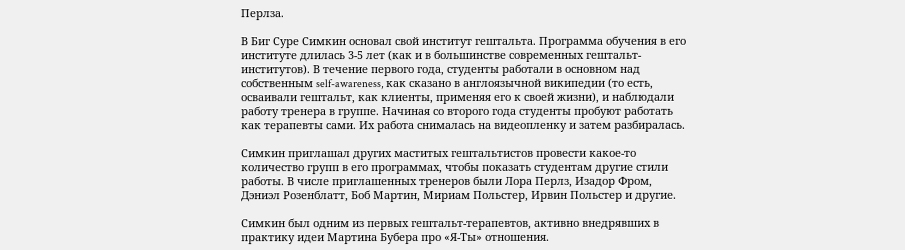Перлза.

В Биг Суре Симкин основал свой институт гештальта. Программа обучения в его институте длилась 3-5 лет (как и в большинстве современных гештальт-институтов). В течение первого года, студенты работали в основном над собственным self-awareness, как сказано в англоязычной википедии (то есть, осваивали гештальт, как клиенты, применяя его к своей жизни), и наблюдали работу тренера в группе. Начиная со второго года студенты пробуют работать как терапевты сами. Их работа снималась на видеопленку и затем разбиралась.

Симкин приглашал других маститых гештальтистов провести какое-то количество групп в его программах, чтобы показать студентам другие стили работы. В числе приглашенных тренеров были Лора Перлз, Изадор Фром, Дэниэл Розенблатт, Боб Мартин, Мириам Польстер, Ирвин Польстер и другие.

Симкин был одним из первых гештальт-терапевтов, активно внедрявших в практику идеи Мартина Бубера про «Я-Ты» отношения.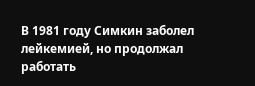В 1981 году Симкин заболел лейкемией, но продолжал работать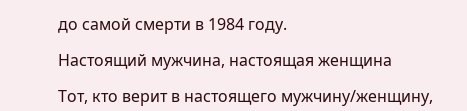до самой смерти в 1984 году.

Настоящий мужчина, настоящая женщина

Тот, кто верит в настоящего мужчину/женщину,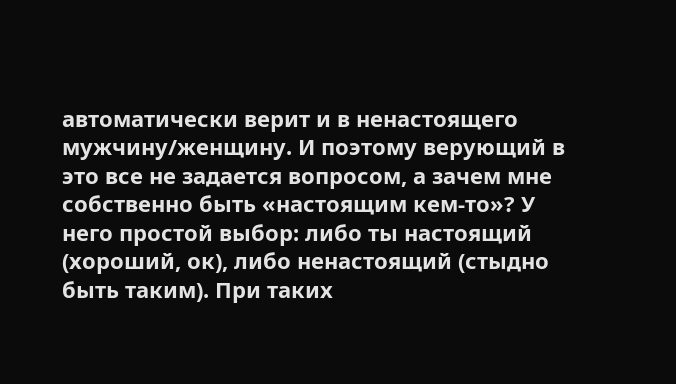автоматически верит и в ненастоящего мужчину/женщину. И поэтому верующий в это все не задается вопросом, а зачем мне собственно быть «настоящим кем-то»? У него простой выбор: либо ты настоящий (хороший, ок), либо ненастоящий (стыдно быть таким). При таких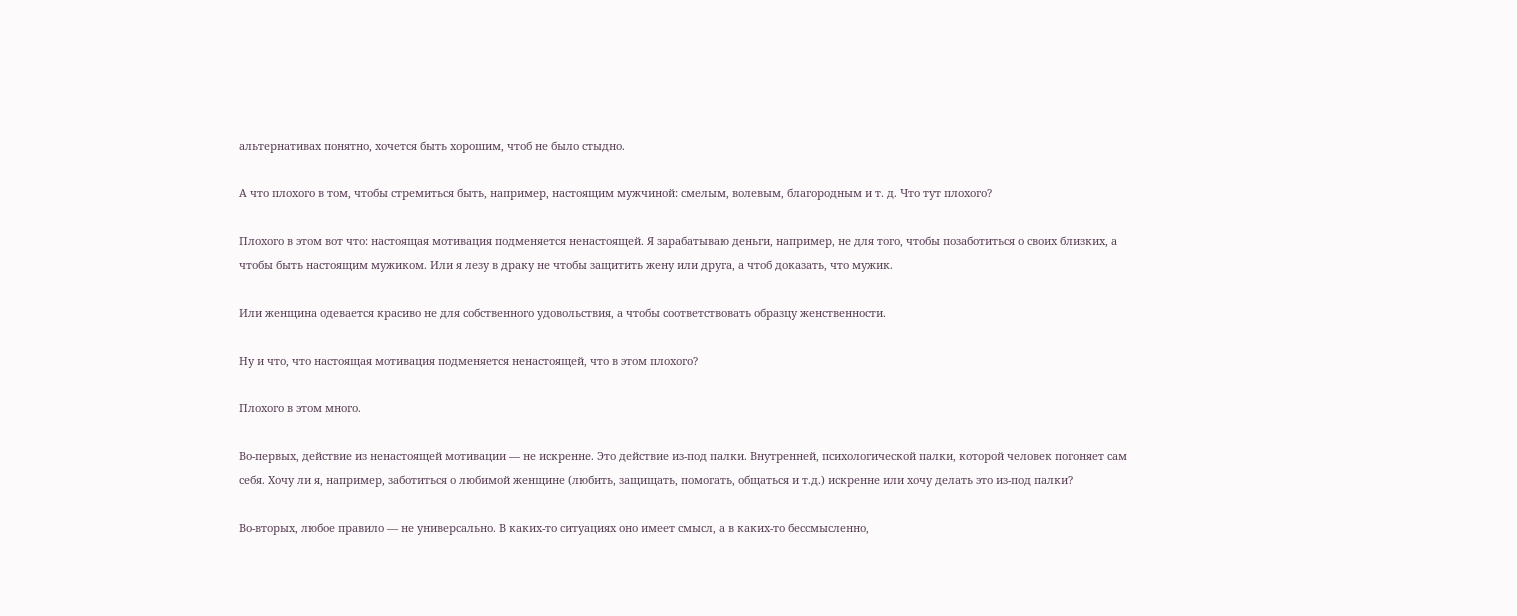альтернативах понятно, хочется быть хорошим, чтоб не было стыдно.

А что плохого в том, чтобы стремиться быть, например, настоящим мужчиной: смелым, волевым, благородным и т. д. Что тут плохого?

Плохого в этом вот что: настоящая мотивация подменяется ненастоящей. Я зарабатываю деньги, например, не для того, чтобы позаботиться о своих близких, а чтобы быть настоящим мужиком. Или я лезу в драку не чтобы защитить жену или друга, а чтоб доказать, что мужик.

Или женщина одевается красиво не для собственного удовольствия, а чтобы соответствовать образцу женственности.

Ну и что, что настоящая мотивация подменяется ненастоящей, что в этом плохого?

Плохого в этом много.

Во-первых, действие из ненастоящей мотивации — не искренне. Это действие из-под палки. Внутренней, психологической палки, которой человек погоняет сам себя. Хочу ли я, например, заботиться о любимой женщине (любить, защищать, помогать, общаться и т.д.) искренне или хочу делать это из-под палки?

Во-вторых, любое правило — не универсально. В каких-то ситуациях оно имеет смысл, а в каких-то бессмысленно,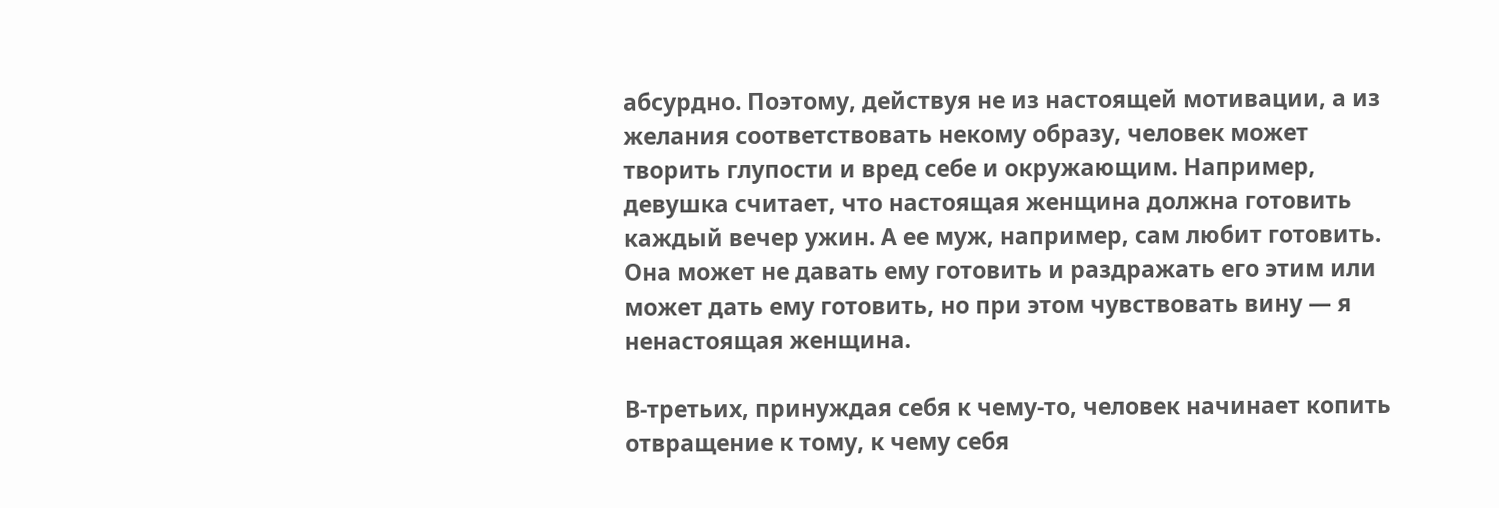абсурдно. Поэтому, действуя не из настоящей мотивации, а из желания соответствовать некому образу, человек может творить глупости и вред себе и окружающим. Например, девушка считает, что настоящая женщина должна готовить каждый вечер ужин. А ее муж, например, сам любит готовить. Она может не давать ему готовить и раздражать его этим или может дать ему готовить, но при этом чувствовать вину — я ненастоящая женщина.

В-третьих, принуждая себя к чему-то, человек начинает копить отвращение к тому, к чему себя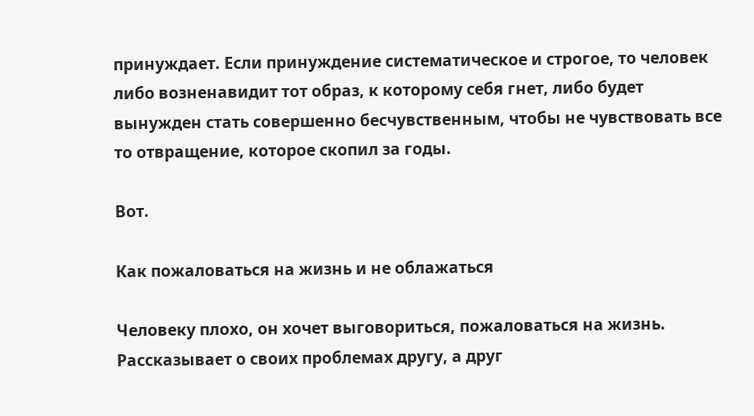принуждает. Если принуждение систематическое и строгое, то человек либо возненавидит тот образ, к которому себя гнет, либо будет вынужден стать совершенно бесчувственным, чтобы не чувствовать все то отвращение, которое скопил за годы.

Вот.

Как пожаловаться на жизнь и не облажаться

Человеку плохо, он хочет выговориться, пожаловаться на жизнь. Рассказывает о своих проблемах другу, а друг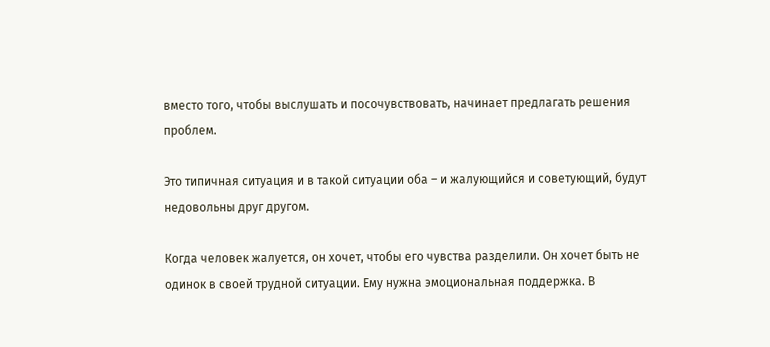вместо того, чтобы выслушать и посочувствовать, начинает предлагать решения проблем.

Это типичная ситуация и в такой ситуации оба – и жалующийся и советующий, будут недовольны друг другом.

Когда человек жалуется, он хочет, чтобы его чувства разделили. Он хочет быть не одинок в своей трудной ситуации. Ему нужна эмоциональная поддержка. В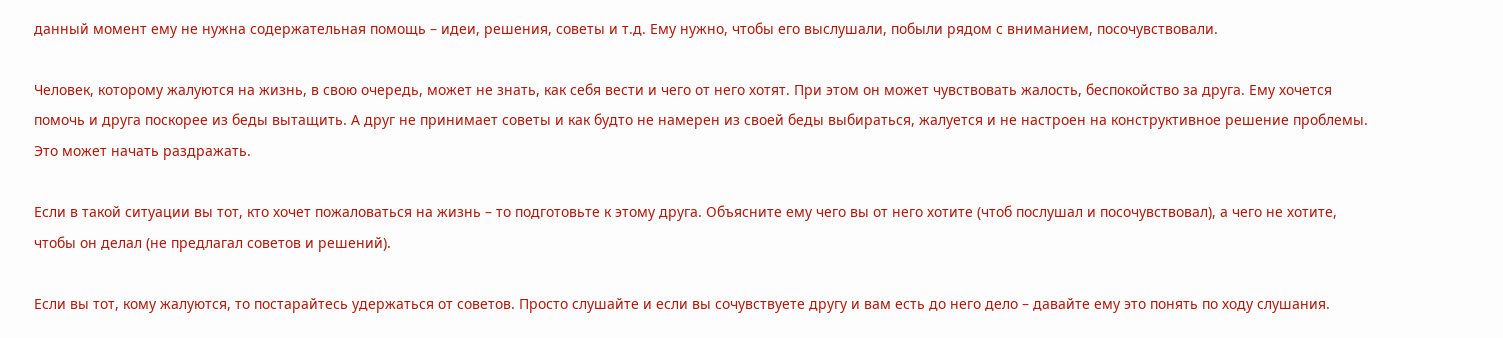данный момент ему не нужна содержательная помощь – идеи, решения, советы и т.д. Ему нужно, чтобы его выслушали, побыли рядом с вниманием, посочувствовали.

Человек, которому жалуются на жизнь, в свою очередь, может не знать, как себя вести и чего от него хотят. При этом он может чувствовать жалость, беспокойство за друга. Ему хочется помочь и друга поскорее из беды вытащить. А друг не принимает советы и как будто не намерен из своей беды выбираться, жалуется и не настроен на конструктивное решение проблемы. Это может начать раздражать.

Если в такой ситуации вы тот, кто хочет пожаловаться на жизнь – то подготовьте к этому друга. Объясните ему чего вы от него хотите (чтоб послушал и посочувствовал), а чего не хотите, чтобы он делал (не предлагал советов и решений).

Если вы тот, кому жалуются, то постарайтесь удержаться от советов. Просто слушайте и если вы сочувствуете другу и вам есть до него дело – давайте ему это понять по ходу слушания.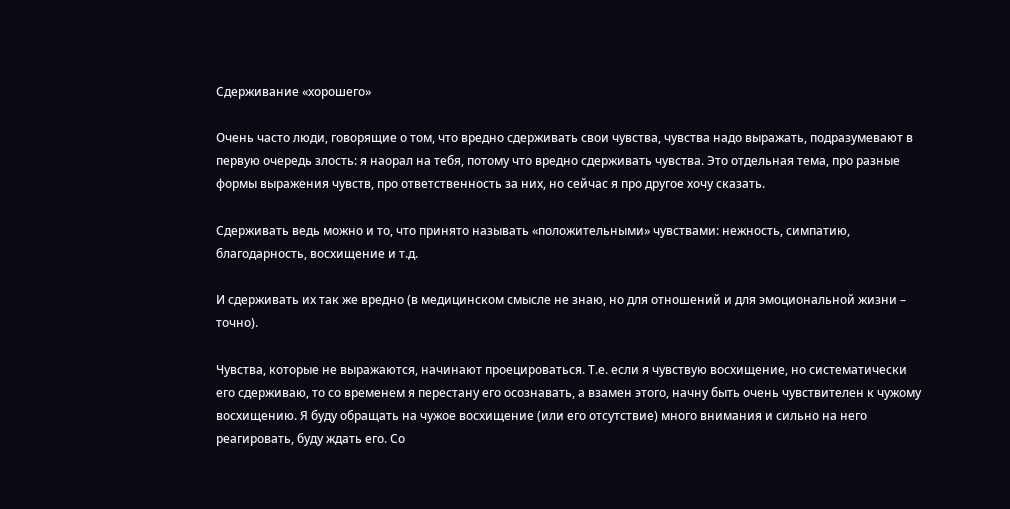Сдерживание «хорошего»

Очень часто люди, говорящие о том, что вредно сдерживать свои чувства, чувства надо выражать, подразумевают в первую очередь злость: я наорал на тебя, потому что вредно сдерживать чувства. Это отдельная тема, про разные формы выражения чувств, про ответственность за них, но сейчас я про другое хочу сказать.

Сдерживать ведь можно и то, что принято называть «положительными» чувствами: нежность, симпатию, благодарность, восхищение и т.д.

И сдерживать их так же вредно (в медицинском смысле не знаю, но для отношений и для эмоциональной жизни – точно).

Чувства, которые не выражаются, начинают проецироваться. Т.е. если я чувствую восхищение, но систематически его сдерживаю, то со временем я перестану его осознавать, а взамен этого, начну быть очень чувствителен к чужому восхищению. Я буду обращать на чужое восхищение (или его отсутствие) много внимания и сильно на него реагировать, буду ждать его. Со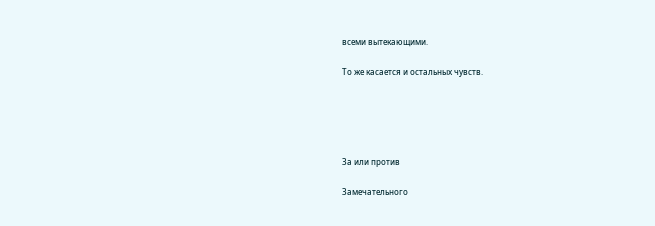всеми вытекающими.

То же касается и остальных чувств.





За или против

Замечательного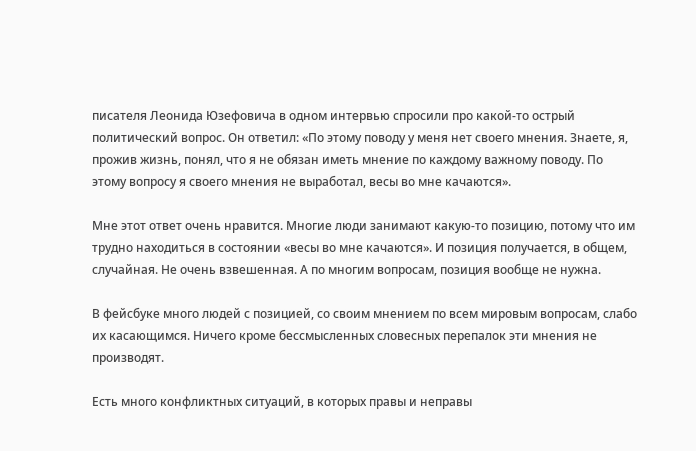писателя Леонида Юзефовича в одном интервью спросили про какой-то острый политический вопрос. Он ответил: «По этому поводу у меня нет своего мнения. Знаете, я, прожив жизнь, понял, что я не обязан иметь мнение по каждому важному поводу. По этому вопросу я своего мнения не выработал, весы во мне качаются».

Мне этот ответ очень нравится. Многие люди занимают какую-то позицию, потому что им трудно находиться в состоянии «весы во мне качаются». И позиция получается, в общем, случайная. Не очень взвешенная. А по многим вопросам, позиция вообще не нужна.

В фейсбуке много людей с позицией, со своим мнением по всем мировым вопросам, слабо их касающимся. Ничего кроме бессмысленных словесных перепалок эти мнения не производят.

Есть много конфликтных ситуаций, в которых правы и неправы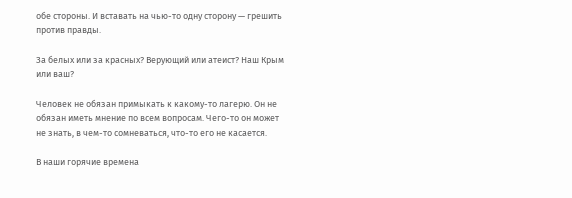обе стороны. И вставать на чью-то одну сторону — грешить против правды.

За белых или за красных? Верующий или атеист? Наш Крым или ваш?

Человек не обязан примыкать к какому-то лагерю. Он не обязан иметь мнение по всем вопросам. Чего-то он может не знать, в чем-то сомневаться, что-то его не касается.

В наши горячие времена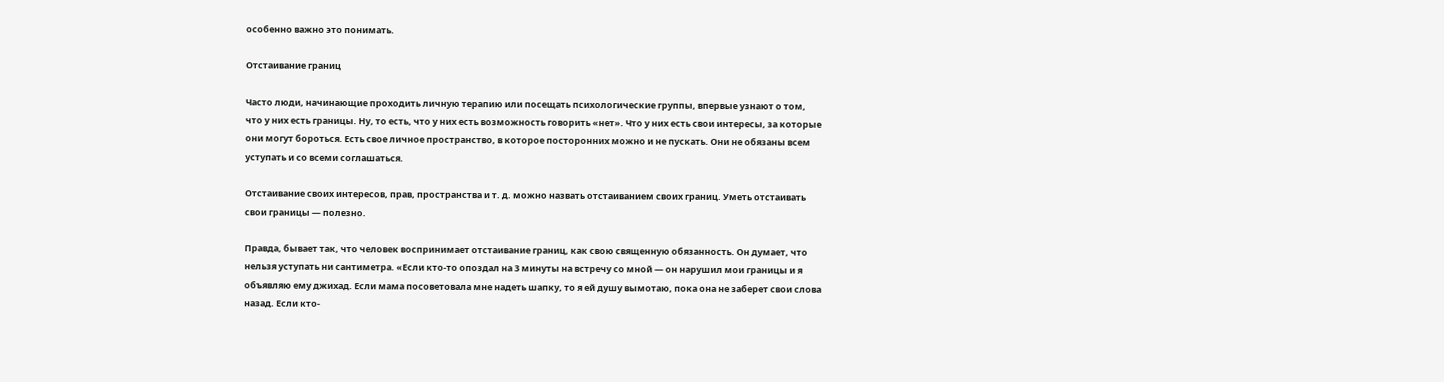особенно важно это понимать.

Отстаивание границ

Часто люди, начинающие проходить личную терапию или посещать психологические группы, впервые узнают о том, что у них есть границы. Ну, то есть, что у них есть возможность говорить «нет». Что у них есть свои интересы, за которые они могут бороться. Есть свое личное пространство, в которое посторонних можно и не пускать. Они не обязаны всем уступать и со всеми соглашаться.

Отстаивание своих интересов, прав, пространства и т. д. можно назвать отстаиванием своих границ. Уметь отстаивать свои границы — полезно.

Правда, бывает так, что человек воспринимает отстаивание границ, как свою священную обязанность. Он думает, что нельзя уступать ни сантиметра. «Если кто-то опоздал на 3 минуты на встречу со мной — он нарушил мои границы и я объявляю ему джихад. Если мама посоветовала мне надеть шапку, то я ей душу вымотаю, пока она не заберет свои слова назад. Если кто-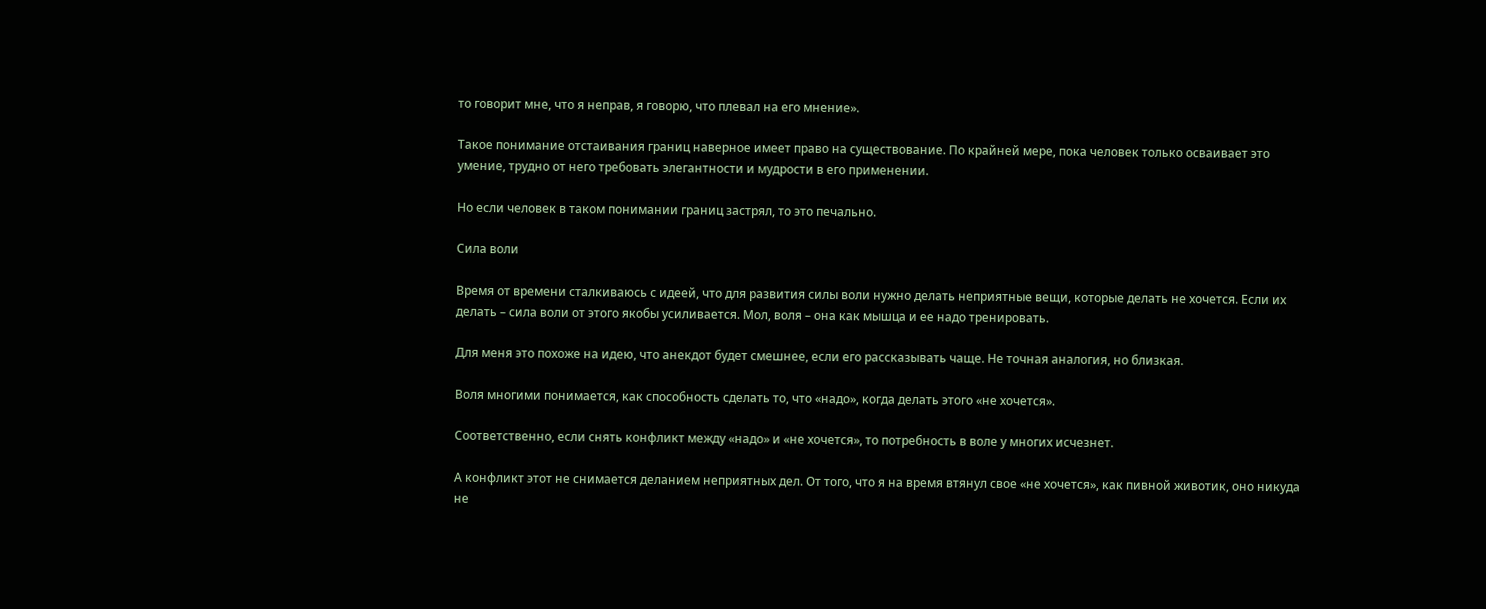то говорит мне, что я неправ, я говорю, что плевал на его мнение».

Такое понимание отстаивания границ наверное имеет право на существование. По крайней мере, пока человек только осваивает это умение, трудно от него требовать элегантности и мудрости в его применении.

Но если человек в таком понимании границ застрял, то это печально.

Сила воли

Время от времени сталкиваюсь с идеей, что для развития силы воли нужно делать неприятные вещи, которые делать не хочется. Если их делать – сила воли от этого якобы усиливается. Мол, воля – она как мышца и ее надо тренировать.

Для меня это похоже на идею, что анекдот будет смешнее, если его рассказывать чаще. Не точная аналогия, но близкая.

Воля многими понимается, как способность сделать то, что «надо», когда делать этого «не хочется».

Соответственно, если снять конфликт между «надо» и «не хочется», то потребность в воле у многих исчезнет.

А конфликт этот не снимается деланием неприятных дел. От того, что я на время втянул свое «не хочется», как пивной животик, оно никуда не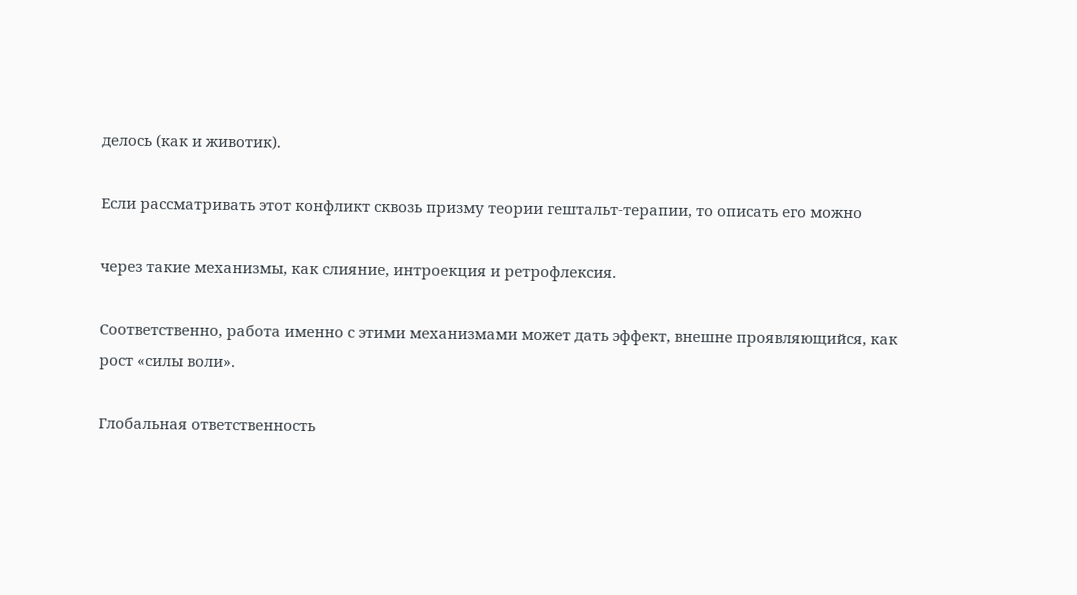делось (как и животик).

Если рассматривать этот конфликт сквозь призму теории гештальт-терапии, то описать его можно

через такие механизмы, как слияние, интроекция и ретрофлексия.

Соответственно, работа именно с этими механизмами может дать эффект, внешне проявляющийся, как рост «силы воли».

Глобальная ответственность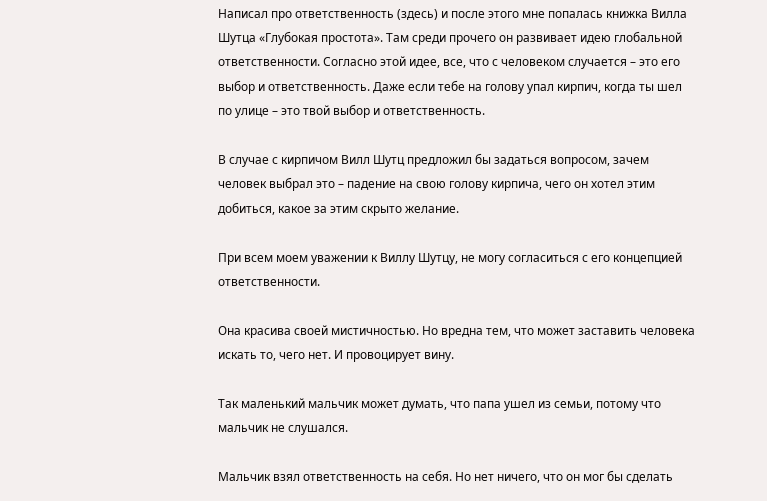Написал про ответственность (здесь) и после этого мне попалась книжка Вилла Шутца «Глубокая простота». Там среди прочего он развивает идею глобальной ответственности. Согласно этой идее, все, что с человеком случается – это его выбор и ответственность. Даже если тебе на голову упал кирпич, когда ты шел по улице – это твой выбор и ответственность.

В случае с кирпичом Вилл Шутц предложил бы задаться вопросом, зачем человек выбрал это – падение на свою голову кирпича, чего он хотел этим добиться, какое за этим скрыто желание.

При всем моем уважении к Виллу Шутцу, не могу согласиться с его концепцией ответственности.

Она красива своей мистичностью. Но вредна тем, что может заставить человека искать то, чего нет. И провоцирует вину.

Так маленький мальчик может думать, что папа ушел из семьи, потому что мальчик не слушался.

Мальчик взял ответственность на себя. Но нет ничего, что он мог бы сделать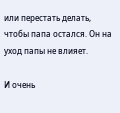или перестать делать, чтобы папа остался. Он на уход папы не влияет.

И очень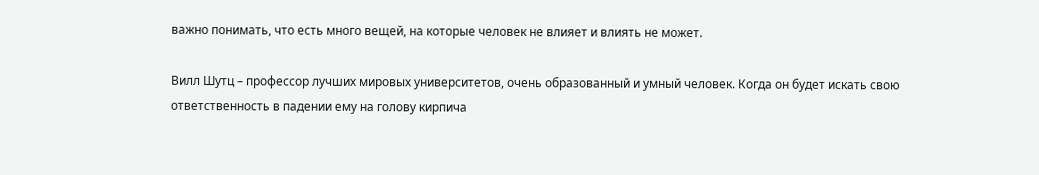важно понимать, что есть много вещей, на которые человек не влияет и влиять не может.

Вилл Шутц – профессор лучших мировых университетов, очень образованный и умный человек. Когда он будет искать свою ответственность в падении ему на голову кирпича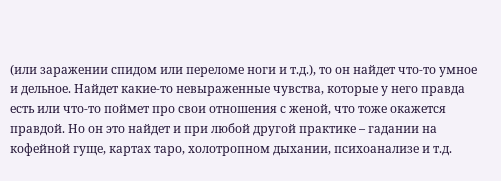(или заражении спидом или переломе ноги и т.д.), то он найдет что-то умное и дельное. Найдет какие-то невыраженные чувства, которые у него правда есть или что-то поймет про свои отношения с женой, что тоже окажется правдой. Но он это найдет и при любой другой практике – гадании на кофейной гуще, картах таро, холотропном дыхании, психоанализе и т.д.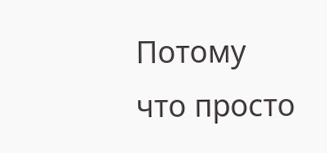Потому что просто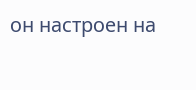он настроен на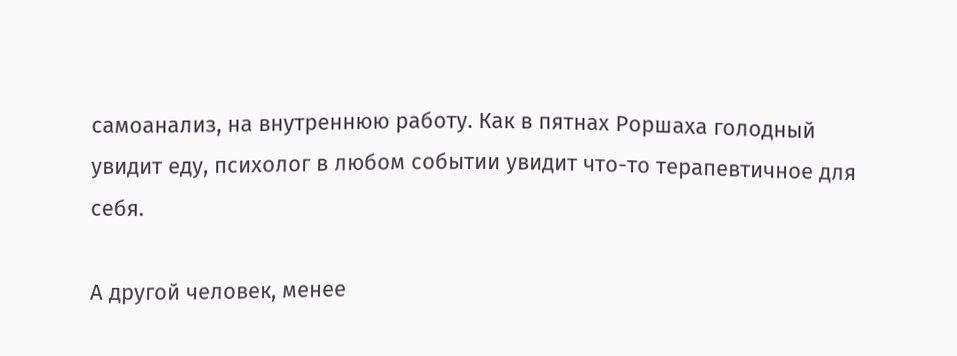самоанализ, на внутреннюю работу. Как в пятнах Роршаха голодный увидит еду, психолог в любом событии увидит что-то терапевтичное для себя.

А другой человек, менее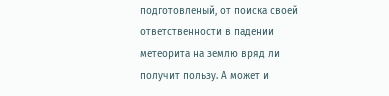подготовленый, от поиска своей ответственности в падении метеорита на землю вряд ли получит пользу. А может и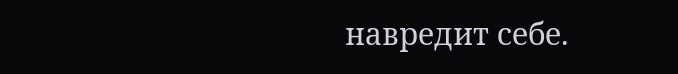навредит себе.